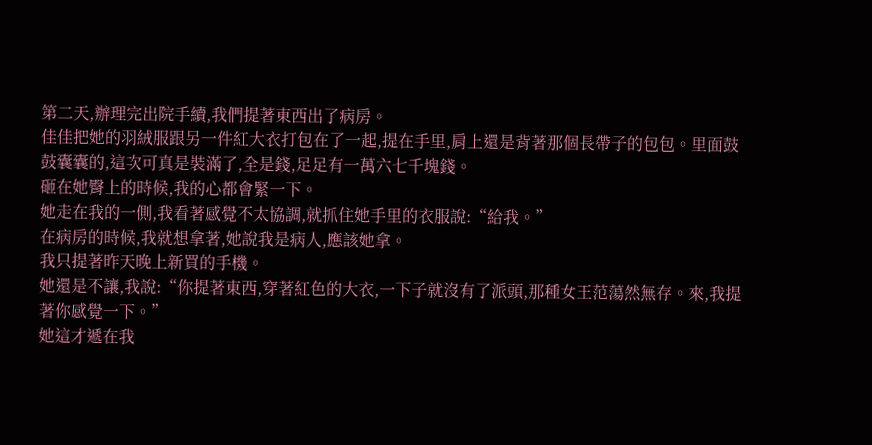第二天,辦理完出院手續,我們提著東西出了病房。
佳佳把她的羽絨服跟另一件紅大衣打包在了一起,提在手里,肩上還是背著那個長帶子的包包。里面鼓鼓囊囊的,這次可真是裝滿了,全是錢,足足有一萬六七千塊錢。
砸在她臀上的時候,我的心都會緊一下。
她走在我的一側,我看著感覺不太協調,就抓住她手里的衣服說:“給我。”
在病房的時候,我就想拿著,她說我是病人,應該她拿。
我只提著昨天晚上新買的手機。
她還是不讓,我說:“你提著東西,穿著紅色的大衣,一下子就沒有了派頭,那種女王范蕩然無存。來,我提著你感覺一下。”
她這才遞在我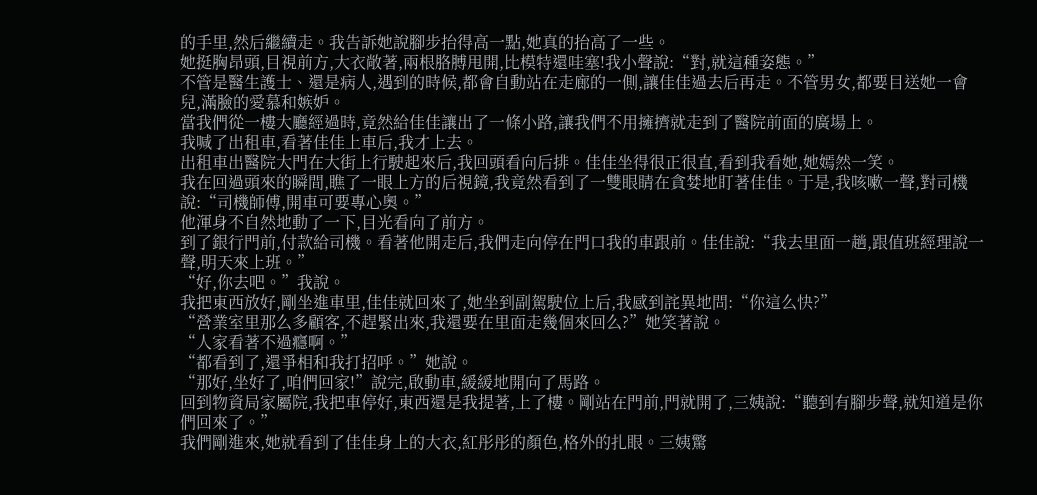的手里,然后繼續走。我告訴她說腳步抬得高一點,她真的抬高了一些。
她挺胸昂頭,目視前方,大衣敞著,兩根胳膊甩開,比模特還哇塞!我小聲說:“對,就這種姿態。”
不管是醫生護士、還是病人,遇到的時候,都會自動站在走廊的一側,讓佳佳過去后再走。不管男女,都要目送她一會兒,滿臉的愛慕和嫉妒。
當我們從一樓大廳經過時,竟然給佳佳讓出了一條小路,讓我們不用擁擠就走到了醫院前面的廣場上。
我喊了出租車,看著佳佳上車后,我才上去。
出租車出醫院大門在大街上行駛起來后,我回頭看向后排。佳佳坐得很正很直,看到我看她,她嫣然一笑。
我在回過頭來的瞬間,瞧了一眼上方的后視鏡,我竟然看到了一雙眼睛在貪婪地盯著佳佳。于是,我咳嗽一聲,對司機說:“司機師傅,開車可要專心奧。”
他渾身不自然地動了一下,目光看向了前方。
到了銀行門前,付款給司機。看著他開走后,我們走向停在門口我的車跟前。佳佳說:“我去里面一趟,跟值班經理說一聲,明天來上班。”
“好,你去吧。”我說。
我把東西放好,剛坐進車里,佳佳就回來了,她坐到副駕駛位上后,我感到詫異地問:“你這么快?”
“營業室里那么多顧客,不趕緊出來,我還要在里面走幾個來回么?”她笑著說。
“人家看著不過癮啊。”
“都看到了,還爭相和我打招呼。”她說。
“那好,坐好了,咱們回家!”說完,啟動車,緩緩地開向了馬路。
回到物資局家屬院,我把車停好,東西還是我提著,上了樓。剛站在門前,門就開了,三姨說:“聽到有腳步聲,就知道是你們回來了。”
我們剛進來,她就看到了佳佳身上的大衣,紅彤彤的顏色,格外的扎眼。三姨驚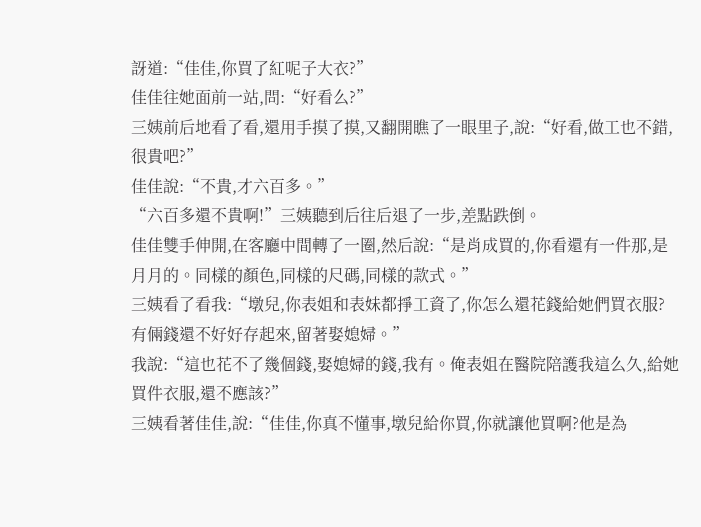訝道:“佳佳,你買了紅呢子大衣?”
佳佳往她面前一站,問:“好看么?”
三姨前后地看了看,還用手摸了摸,又翻開瞧了一眼里子,說:“好看,做工也不錯,很貴吧?”
佳佳說:“不貴,才六百多。”
“六百多還不貴啊!”三姨聽到后往后退了一步,差點跌倒。
佳佳雙手伸開,在客廳中間轉了一圈,然后說:“是肖成買的,你看還有一件那,是月月的。同樣的顏色,同樣的尺碼,同樣的款式。”
三姨看了看我:“墩兒,你表姐和表妹都掙工資了,你怎么還花錢給她們買衣服?有倆錢還不好好存起來,留著娶媳婦。”
我說:“這也花不了幾個錢,娶媳婦的錢,我有。俺表姐在醫院陪護我這么久,給她買件衣服,還不應該?”
三姨看著佳佳,說:“佳佳,你真不懂事,墩兒給你買,你就讓他買啊?他是為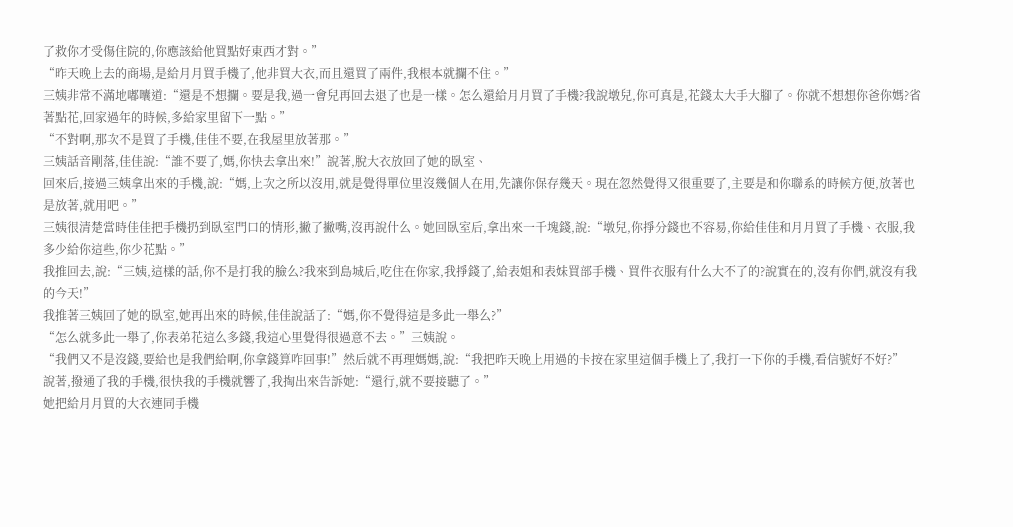了救你才受傷住院的,你應該給他買點好東西才對。”
“昨天晚上去的商場,是給月月買手機了,他非買大衣,而且還買了兩件,我根本就攔不住。”
三姨非常不滿地嘟囔道:“還是不想攔。要是我,過一會兒再回去退了也是一樣。怎么還給月月買了手機?我說墩兒,你可真是,花錢太大手大腳了。你就不想想你爸你媽?省著點花,回家過年的時候,多給家里留下一點。”
“不對啊,那次不是買了手機,佳佳不要,在我屋里放著那。”
三姨話音剛落,佳佳說:“誰不要了,媽,你快去拿出來!”說著,脫大衣放回了她的臥室、
回來后,接過三姨拿出來的手機,說:“媽,上次之所以沒用,就是覺得單位里沒幾個人在用,先讓你保存幾天。現在忽然覺得又很重要了,主要是和你聯系的時候方便,放著也是放著,就用吧。”
三姨很清楚當時佳佳把手機扔到臥室門口的情形,撇了撇嘴,沒再說什么。她回臥室后,拿出來一千塊錢,說:“墩兒,你掙分錢也不容易,你給佳佳和月月買了手機、衣服,我多少給你這些,你少花點。”
我推回去,說:“三姨,這樣的話,你不是打我的臉么?我來到島城后,吃住在你家,我掙錢了,給表姐和表妹買部手機、買件衣服有什么大不了的?說實在的,沒有你們,就沒有我的今天!”
我推著三姨回了她的臥室,她再出來的時候,佳佳說話了:“媽,你不覺得這是多此一舉么?”
“怎么就多此一舉了,你表弟花這么多錢,我這心里覺得很過意不去。”三姨說。
“我們又不是沒錢,要給也是我們給啊,你拿錢算咋回事!”然后就不再理媽媽,說:“我把昨天晚上用過的卡按在家里這個手機上了,我打一下你的手機,看信號好不好?”
說著,撥通了我的手機,很快我的手機就響了,我掏出來告訴她:“還行,就不要接聽了。”
她把給月月買的大衣連同手機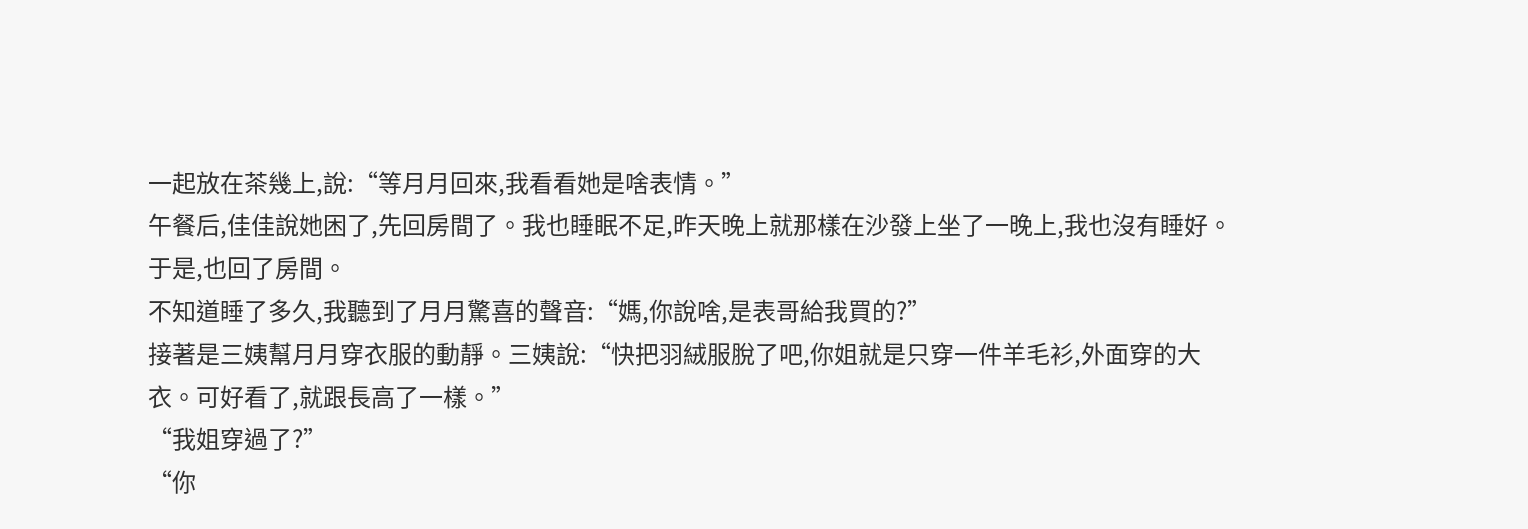一起放在茶幾上,說:“等月月回來,我看看她是啥表情。”
午餐后,佳佳說她困了,先回房間了。我也睡眠不足,昨天晚上就那樣在沙發上坐了一晚上,我也沒有睡好。于是,也回了房間。
不知道睡了多久,我聽到了月月驚喜的聲音:“媽,你說啥,是表哥給我買的?”
接著是三姨幫月月穿衣服的動靜。三姨說:“快把羽絨服脫了吧,你姐就是只穿一件羊毛衫,外面穿的大衣。可好看了,就跟長高了一樣。”
“我姐穿過了?”
“你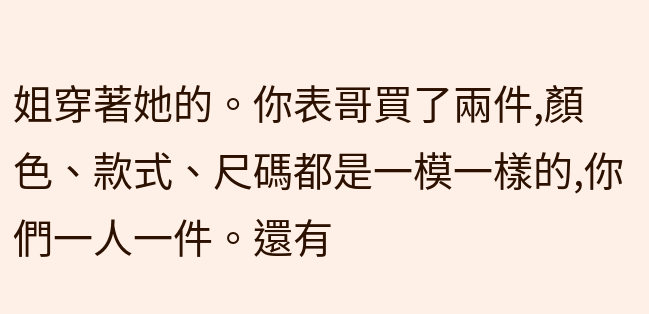姐穿著她的。你表哥買了兩件,顏色、款式、尺碼都是一模一樣的,你們一人一件。還有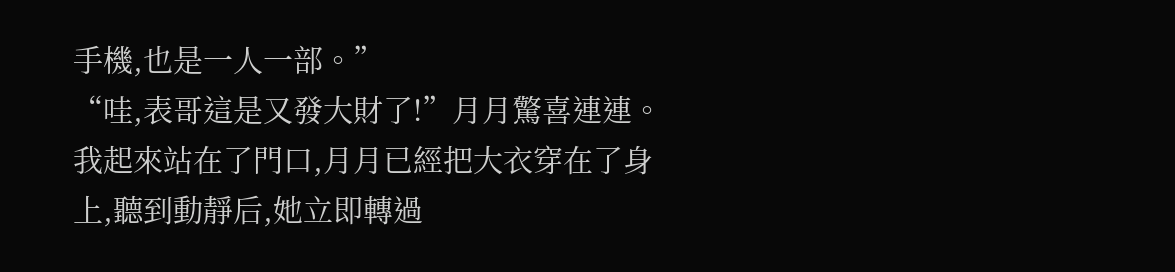手機,也是一人一部。”
“哇,表哥這是又發大財了!”月月驚喜連連。
我起來站在了門口,月月已經把大衣穿在了身上,聽到動靜后,她立即轉過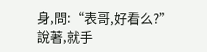身,問:“表哥,好看么?”
說著,就手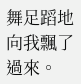舞足蹈地向我飄了過來。